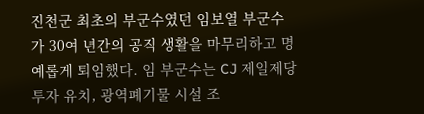진천군 최초의 부군수였던 임보열 부군수가 30여 년간의 공직 생활을 마무리하고 명예롭게 퇴임했다. 임 부군수는 CJ 제일제당 투자 유치, 광역폐기물 시설 조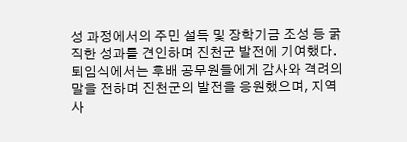성 과정에서의 주민 설득 및 장학기금 조성 등 굵직한 성과를 견인하며 진천군 발전에 기여했다. 퇴임식에서는 후배 공무원들에게 감사와 격려의 말을 전하며 진천군의 발전을 응원했으며, 지역 사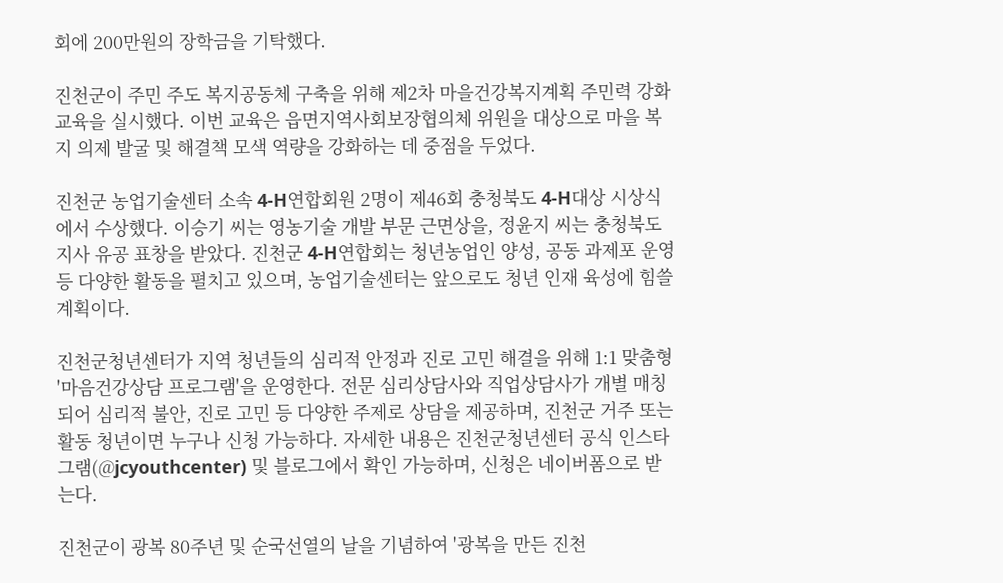회에 200만원의 장학금을 기탁했다.

진천군이 주민 주도 복지공동체 구축을 위해 제2차 마을건강복지계획 주민력 강화교육을 실시했다. 이번 교육은 읍면지역사회보장협의체 위원을 대상으로 마을 복지 의제 발굴 및 해결책 모색 역량을 강화하는 데 중점을 두었다.

진천군 농업기술센터 소속 4-H연합회원 2명이 제46회 충청북도 4-H대상 시상식에서 수상했다. 이승기 씨는 영농기술 개발 부문 근면상을, 정윤지 씨는 충청북도지사 유공 표창을 받았다. 진천군 4-H연합회는 청년농업인 양성, 공동 과제포 운영 등 다양한 활동을 펼치고 있으며, 농업기술센터는 앞으로도 청년 인재 육성에 힘쓸 계획이다.

진천군청년센터가 지역 청년들의 심리적 안정과 진로 고민 해결을 위해 1:1 맞춤형 '마음건강상담 프로그램'을 운영한다. 전문 심리상담사와 직업상담사가 개별 매칭되어 심리적 불안, 진로 고민 등 다양한 주제로 상담을 제공하며, 진천군 거주 또는 활동 청년이면 누구나 신청 가능하다. 자세한 내용은 진천군청년센터 공식 인스타그램(@jcyouthcenter) 및 블로그에서 확인 가능하며, 신청은 네이버폼으로 받는다.

진천군이 광복 80주년 및 순국선열의 날을 기념하여 '광복을 만든 진천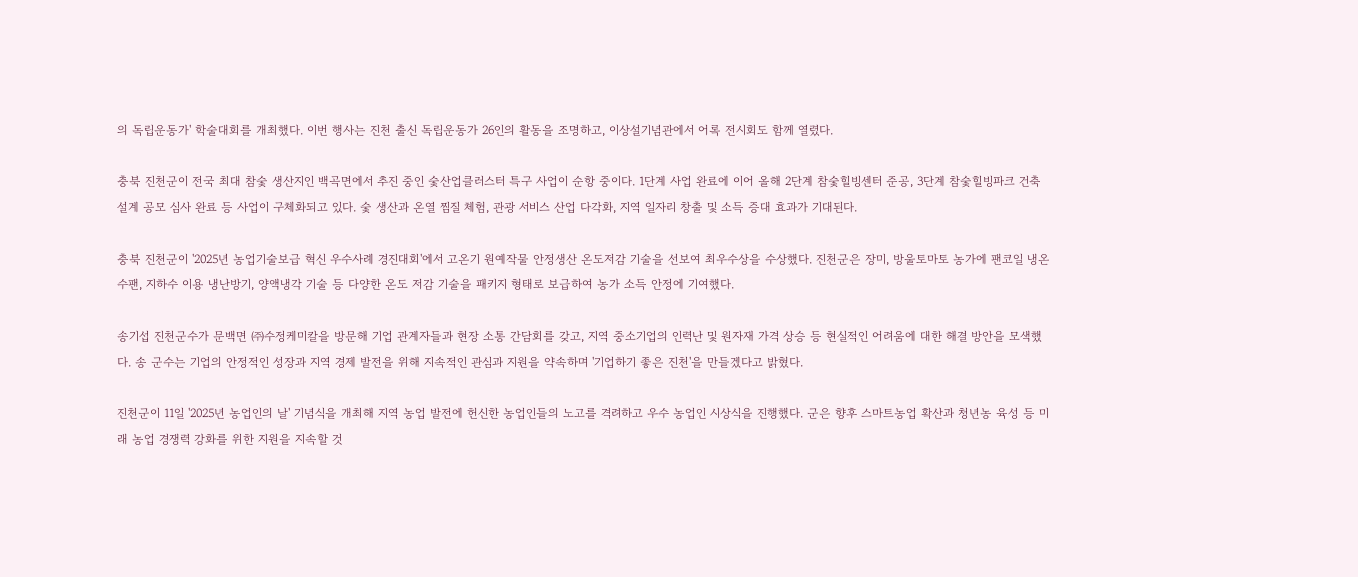의 독립운동가' 학술대회를 개최했다. 이번 행사는 진천 출신 독립운동가 26인의 활동을 조명하고, 이상설기념관에서 어록 전시회도 함께 열렸다.

충북 진천군이 전국 최대 참숯 생산지인 백곡면에서 추진 중인 숯산업클러스터 특구 사업이 순항 중이다. 1단계 사업 완료에 이어 올해 2단계 참숯힐빙센터 준공, 3단계 참숯힐빙파크 건축 설계 공모 심사 완료 등 사업이 구체화되고 있다. 숯 생산과 온열 찜질 체험, 관광 서비스 산업 다각화, 지역 일자리 창출 및 소득 증대 효과가 기대된다.

충북 진천군이 '2025년 농업기술보급 혁신 우수사례 경진대회'에서 고온기 원예작물 안정생산 온도저감 기술을 선보여 최우수상을 수상했다. 진천군은 장미, 방울토마토 농가에 팬코일 냉온수팬, 지하수 이용 냉난방기, 양액냉각 기술 등 다양한 온도 저감 기술을 패키지 형태로 보급하여 농가 소득 안정에 기여했다.

송기섭 진천군수가 문백면 ㈜수정케미칼을 방문해 기업 관계자들과 현장 소통 간담회를 갖고, 지역 중소기업의 인력난 및 원자재 가격 상승 등 현실적인 어려움에 대한 해결 방안을 모색했다. 송 군수는 기업의 안정적인 성장과 지역 경제 발전을 위해 지속적인 관심과 지원을 약속하며 '기업하기 좋은 진천'을 만들겠다고 밝혔다.

진천군이 11일 '2025년 농업인의 날' 기념식을 개최해 지역 농업 발전에 헌신한 농업인들의 노고를 격려하고 우수 농업인 시상식을 진행했다. 군은 향후 스마트농업 확산과 청년농 육성 등 미래 농업 경쟁력 강화를 위한 지원을 지속할 것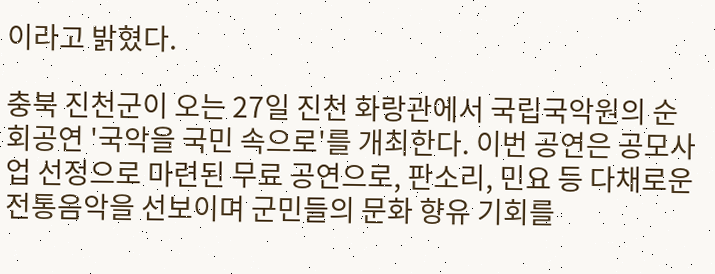이라고 밝혔다.

충북 진천군이 오는 27일 진천 화랑관에서 국립국악원의 순회공연 '국악을 국민 속으로'를 개최한다. 이번 공연은 공모사업 선정으로 마련된 무료 공연으로, 판소리, 민요 등 다채로운 전통음악을 선보이며 군민들의 문화 향유 기회를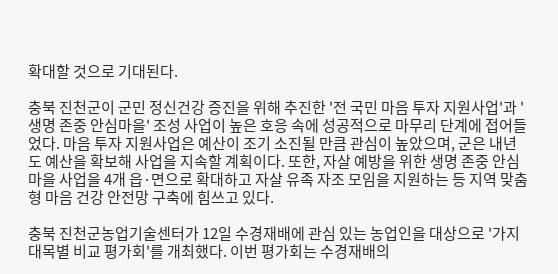확대할 것으로 기대된다.

충북 진천군이 군민 정신건강 증진을 위해 추진한 '전 국민 마음 투자 지원사업'과 '생명 존중 안심마을' 조성 사업이 높은 호응 속에 성공적으로 마무리 단계에 접어들었다. 마음 투자 지원사업은 예산이 조기 소진될 만큼 관심이 높았으며, 군은 내년도 예산을 확보해 사업을 지속할 계획이다. 또한, 자살 예방을 위한 생명 존중 안심마을 사업을 4개 읍·면으로 확대하고 자살 유족 자조 모임을 지원하는 등 지역 맞춤형 마음 건강 안전망 구축에 힘쓰고 있다.

충북 진천군농업기술센터가 12일 수경재배에 관심 있는 농업인을 대상으로 '가지 대목별 비교 평가회'를 개최했다. 이번 평가회는 수경재배의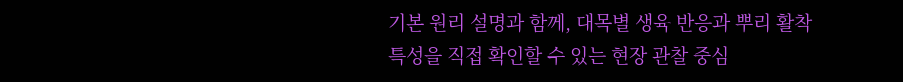기본 원리 설명과 함께, 대목별 생육 반응과 뿌리 활착 특성을 직접 확인할 수 있는 현장 관찰 중심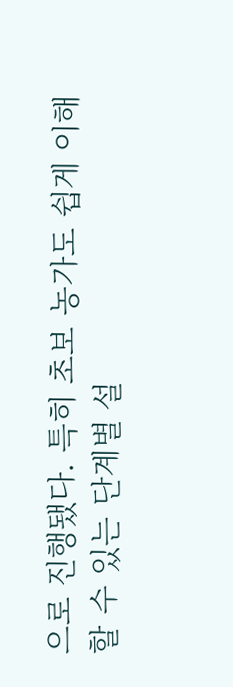으로 진행됐다. 특히 초보 농가도 쉽게 이해할 수 있는 단계별 설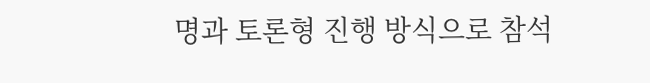명과 토론형 진행 방식으로 참석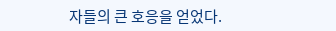자들의 큰 호응을 얻었다.